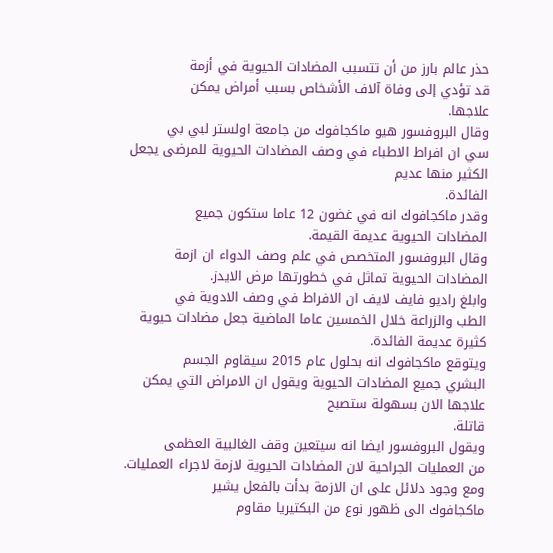حذر عالم بارز من أن تتسبب المضادات الحيوية في أزمة
قد تؤدي إلى وفاة آلاف الأشخاص بسبب أمراض يمكن
علاجها.
وقال البروفسور هيو ماكجافوك من جامعة اولستر لبي بي
سي ان افراط الاطباء في وصف المضادات الحيوية للمرضى يجعل الكثير منها عديم
الفائدة.
وقدر ماكجافوك انه في غضون 12 عاما ستكون جميع
المضادات الحيوية عديمة القيمة.
وقال البروفسور المتخصص في علم وصف الدواء ان ازمة
المضادات الحيوية تماثل في خطورتها مرض الايدز.
وابلغ راديو فايف لايف ان الافراط في وصف الادوية في
الطب والزراعة خلال الخمسين عاما الماضية جعل مضادات حيوية كثيرة عديمة الفائدة.
ويتوقع ماكجافوك انه بحلول عام 2015 سيقاوم الجسم
البشري جميع المضادات الحيوية ويقول ان الامراض التي يمكن علاجها الان بسهولة ستصبح
قاتلة.
ويقول البروفسور ايضا انه سيتعين وقف الغالبية العظمى
من العمليات الجراحية لان المضادات الحيوية لازمة لاجراء العمليات.
ومع وجود دلائل على ان الازمة بدأت بالفعل يشير
ماكجافوك الى ظهور نوع من البكتيريا مقاوم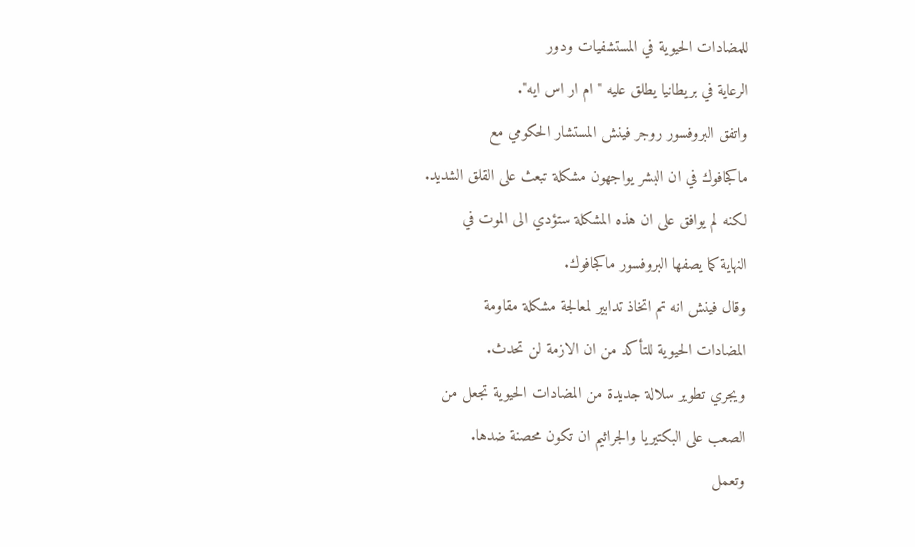للمضادات الحيوية في المستشفيات ودور
الرعاية في بريطانيا يطلق عليه "ام ار اس ايه".
واتفق البروفسور روجر فينش المستشار الحكومي مع
ماكجافوك في ان البشر يواجهون مشكلة تبعث على القلق الشديد.
لكنه لم يوافق على ان هذه المشكلة ستؤدي الى الموت في
النهاية كما يصفها البروفسور ماكجافوك.
وقال فينش انه تم اتخاذ تدابير لمعالجة مشكلة مقاومة
المضادات الحيوية للتأكد من ان الازمة لن تحدث.
ويجري تطوير سلالة جديدة من المضادات الحيوية تجعل من
الصعب على البكتيريا والجراثيم ان تكون محصنة ضدها.
وتعمل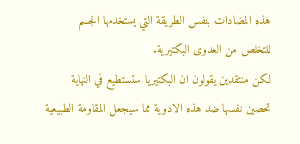هذه المضادات بنفس الطريقة التي يستخدمها الجسم
للتخلص من العدوى البكتيرية.
لكن منتقدين يقولون ان البكتيريا ستستطيع في النهاية
تحصين نفسها ضد هذه الادوية مما سيجعل المقاومة الطبيعية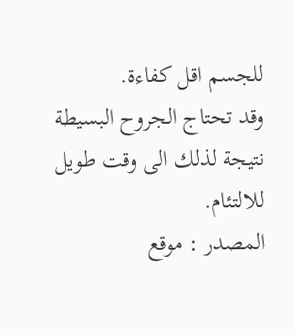للجسم اقل كفاءة.
وقد تحتاج الجروح البسيطة نتيجة لذلك الى وقت طويل
للالتئام.
المصدر : موقع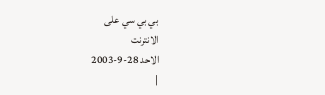بي بي سي على
الانترنت
الاحد 28-9-2003
|